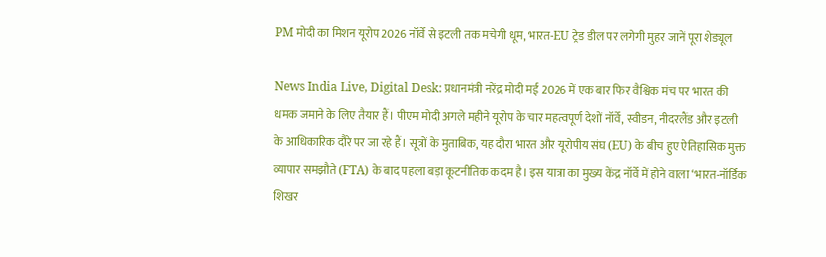PM मोदी का मिशन यूरोप 2026 नॉर्वे से इटली तक मचेगी धूम, भारत-EU ट्रेड डील पर लगेगी मुहर जानें पूरा शेड्यूल

News India Live, Digital Desk: प्रधानमंत्री नरेंद्र मोदी मई 2026 में एक बार फिर वैश्विक मंच पर भारत की धमक जमाने के लिए तैयार हैं। पीएम मोदी अगले महीने यूरोप के चार महत्वपूर्ण देशों नॉर्वे, स्वीडन, नीदरलैंड और इटली के आधिकारिक दौरे पर जा रहे हैं। सूत्रों के मुताबिक, यह दौरा भारत और यूरोपीय संघ (EU) के बीच हुए ऐतिहासिक मुक्त व्यापार समझौते (FTA) के बाद पहला बड़ा कूटनीतिक कदम है। इस यात्रा का मुख्य केंद्र नॉर्वे में होने वाला ‘भारत-नॉर्डिक शिखर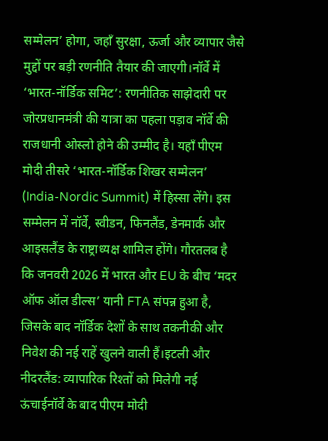सम्मेलन’ होगा, जहाँ सुरक्षा, ऊर्जा और व्यापार जैसे मुद्दों पर बड़ी रणनीति तैयार की जाएगी।नॉर्वे में ‘भारत-नॉर्डिक समिट’: रणनीतिक साझेदारी पर जोरप्रधानमंत्री की यात्रा का पहला पड़ाव नॉर्वे की राजधानी ओस्लो होने की उम्मीद है। यहाँ पीएम मोदी तीसरे ‘भारत-नॉर्डिक शिखर सम्मेलन’ (India-Nordic Summit) में हिस्सा लेंगे। इस सम्मेलन में नॉर्वे, स्वीडन, फिनलैंड, डेनमार्क और आइसलैंड के राष्ट्राध्यक्ष शामिल होंगे। गौरतलब है कि जनवरी 2026 में भारत और EU के बीच ‘मदर ऑफ ऑल डील्स’ यानी FTA संपन्न हुआ है, जिसके बाद नॉर्डिक देशों के साथ तकनीकी और निवेश की नई राहें खुलने वाली हैं।इटली और नीदरलैंड: व्यापारिक रिश्तों को मिलेगी नई ऊंचाईनॉर्वे के बाद पीएम मोदी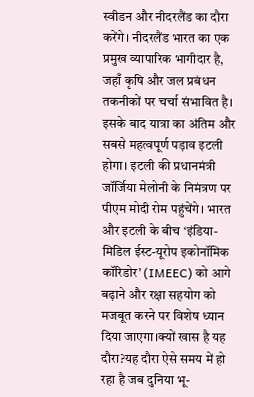स्वीडन और नीदरलैंड का दौरा करेंगे। नीदरलैंड भारत का एक प्रमुख व्यापारिक भागीदार है, जहाँ कृषि और जल प्रबंधन तकनीकों पर चर्चा संभावित है। इसके बाद यात्रा का अंतिम और सबसे महत्वपूर्ण पड़ाव इटली होगा। इटली की प्रधानमंत्री जॉर्जिया मेलोनी के निमंत्रण पर पीएम मोदी रोम पहुंचेंगे। भारत और इटली के बीच ‘इंडिया-मिडिल ईस्ट-यूरोप इकोनॉमिक कॉरिडोर’ (IMEEC) को आगे बढ़ाने और रक्षा सहयोग को मजबूत करने पर विशेष ध्यान दिया जाएगा।क्यों खास है यह दौरा?यह दौरा ऐसे समय में हो रहा है जब दुनिया भू-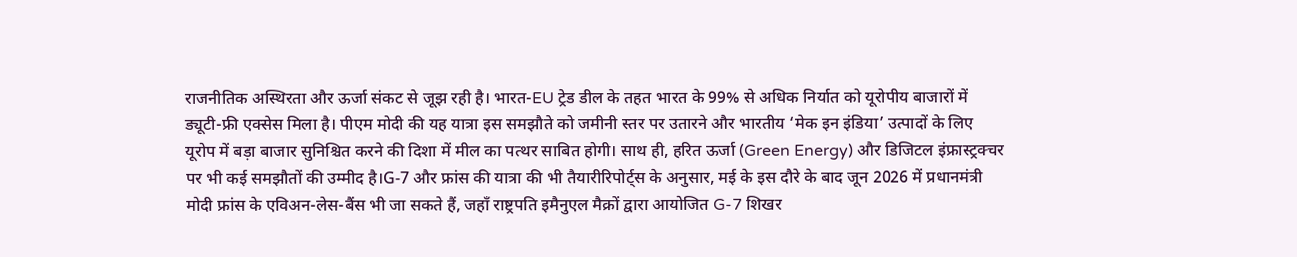राजनीतिक अस्थिरता और ऊर्जा संकट से जूझ रही है। भारत-EU ट्रेड डील के तहत भारत के 99% से अधिक निर्यात को यूरोपीय बाजारों में ड्यूटी-फ्री एक्सेस मिला है। पीएम मोदी की यह यात्रा इस समझौते को जमीनी स्तर पर उतारने और भारतीय ‘मेक इन इंडिया’ उत्पादों के लिए यूरोप में बड़ा बाजार सुनिश्चित करने की दिशा में मील का पत्थर साबित होगी। साथ ही, हरित ऊर्जा (Green Energy) और डिजिटल इंफ्रास्ट्रक्चर पर भी कई समझौतों की उम्मीद है।G-7 और फ्रांस की यात्रा की भी तैयारीरिपोर्ट्स के अनुसार, मई के इस दौरे के बाद जून 2026 में प्रधानमंत्री मोदी फ्रांस के एविअन-लेस-बैंस भी जा सकते हैं, जहाँ राष्ट्रपति इमैनुएल मैक्रों द्वारा आयोजित G-7 शिखर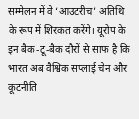सम्मेलन में वे ‘आउटरीच’ अतिथि के रूप में शिरकत करेंगे। यूरोप के इन बैक-टू-बैक दौरों से साफ है कि भारत अब वैश्विक सप्लाई चेन और कूटनीति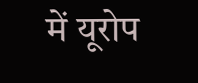में यूरोप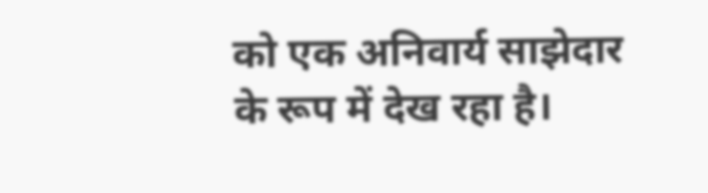को एक अनिवार्य साझेदार के रूप में देख रहा है।